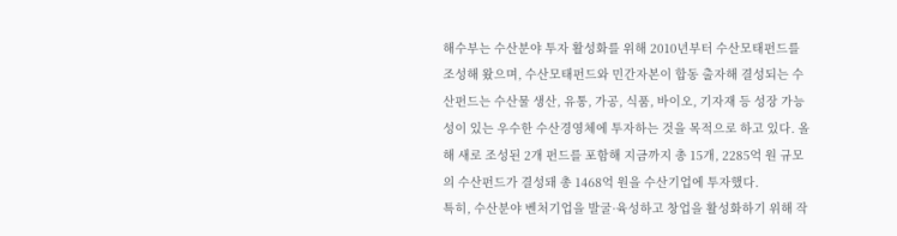해수부는 수산분야 투자 활성화를 위해 2010년부터 수산모태펀드를 조성해 왔으며, 수산모태펀드와 민간자본이 합동 출자해 결성되는 수산펀드는 수산물 생산, 유통, 가공, 식품, 바이오, 기자재 등 성장 가능성이 있는 우수한 수산경영체에 투자하는 것을 목적으로 하고 있다. 올해 새로 조성된 2개 펀드를 포함해 지금까지 총 15개, 2285억 원 규모의 수산펀드가 결성돼 총 1468억 원을 수산기업에 투자했다.
특히, 수산분야 벤처기업을 발굴·육성하고 창업을 활성화하기 위해 작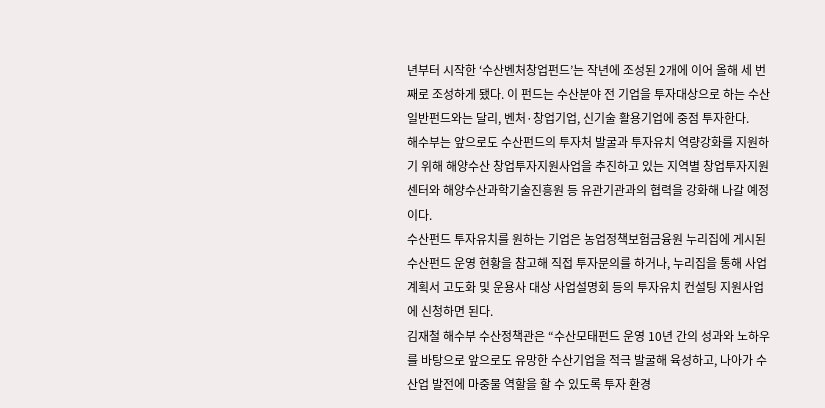년부터 시작한 ‘수산벤처창업펀드’는 작년에 조성된 2개에 이어 올해 세 번째로 조성하게 됐다. 이 펀드는 수산분야 전 기업을 투자대상으로 하는 수산일반펀드와는 달리, 벤처·창업기업, 신기술 활용기업에 중점 투자한다.
해수부는 앞으로도 수산펀드의 투자처 발굴과 투자유치 역량강화를 지원하기 위해 해양수산 창업투자지원사업을 추진하고 있는 지역별 창업투자지원센터와 해양수산과학기술진흥원 등 유관기관과의 협력을 강화해 나갈 예정이다.
수산펀드 투자유치를 원하는 기업은 농업정책보험금융원 누리집에 게시된 수산펀드 운영 현황을 참고해 직접 투자문의를 하거나, 누리집을 통해 사업계획서 고도화 및 운용사 대상 사업설명회 등의 투자유치 컨설팅 지원사업에 신청하면 된다.
김재철 해수부 수산정책관은 “수산모태펀드 운영 10년 간의 성과와 노하우를 바탕으로 앞으로도 유망한 수산기업을 적극 발굴해 육성하고, 나아가 수산업 발전에 마중물 역할을 할 수 있도록 투자 환경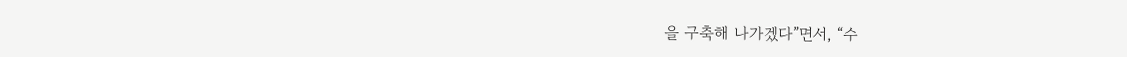을 구축해 나가겠다”면서, “수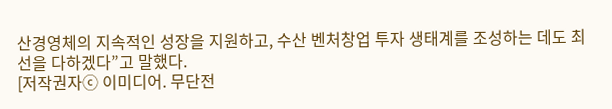산경영체의 지속적인 성장을 지원하고, 수산 벤처창업 투자 생태계를 조성하는 데도 최선을 다하겠다”고 말했다.
[저작권자ⓒ 이미디어. 무단전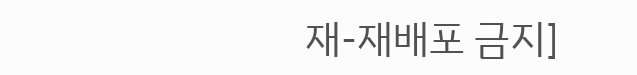재-재배포 금지]